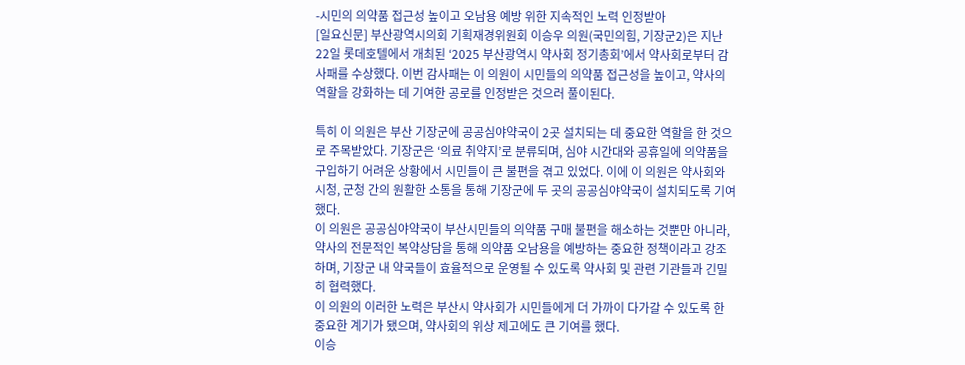-시민의 의약품 접근성 높이고 오남용 예방 위한 지속적인 노력 인정받아
[일요신문] 부산광역시의회 기획재경위원회 이승우 의원(국민의힘, 기장군2)은 지난 22일 롯데호텔에서 개최된 ‘2025 부산광역시 약사회 정기총회’에서 약사회로부터 감사패를 수상했다. 이번 감사패는 이 의원이 시민들의 의약품 접근성을 높이고, 약사의 역할을 강화하는 데 기여한 공로를 인정받은 것으러 풀이된다.

특히 이 의원은 부산 기장군에 공공심야약국이 2곳 설치되는 데 중요한 역할을 한 것으로 주목받았다. 기장군은 ‘의료 취약지’로 분류되며, 심야 시간대와 공휴일에 의약품을 구입하기 어려운 상황에서 시민들이 큰 불편을 겪고 있었다. 이에 이 의원은 약사회와 시청, 군청 간의 원활한 소통을 통해 기장군에 두 곳의 공공심야약국이 설치되도록 기여했다.
이 의원은 공공심야약국이 부산시민들의 의약품 구매 불편을 해소하는 것뿐만 아니라, 약사의 전문적인 복약상담을 통해 의약품 오남용을 예방하는 중요한 정책이라고 강조하며, 기장군 내 약국들이 효율적으로 운영될 수 있도록 약사회 및 관련 기관들과 긴밀히 협력했다.
이 의원의 이러한 노력은 부산시 약사회가 시민들에게 더 가까이 다가갈 수 있도록 한 중요한 계기가 됐으며, 약사회의 위상 제고에도 큰 기여를 했다.
이승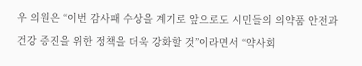우 의원은 “이번 감사패 수상을 계기로 앞으로도 시민들의 의약품 안전과 건강 증진을 위한 정책을 더욱 강화할 것”이라면서 “약사회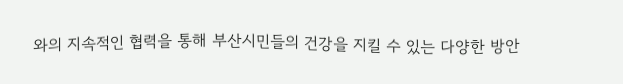와의 지속적인 협력을 통해 부산시민들의 건강을 지킬 수 있는 다양한 방안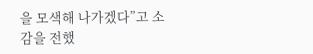을 모색해 나가겠다”고 소감을 전했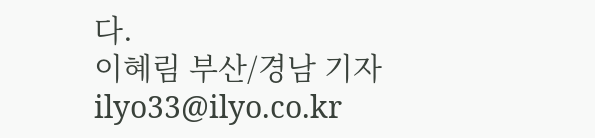다.
이혜림 부산/경남 기자 ilyo33@ilyo.co.kr